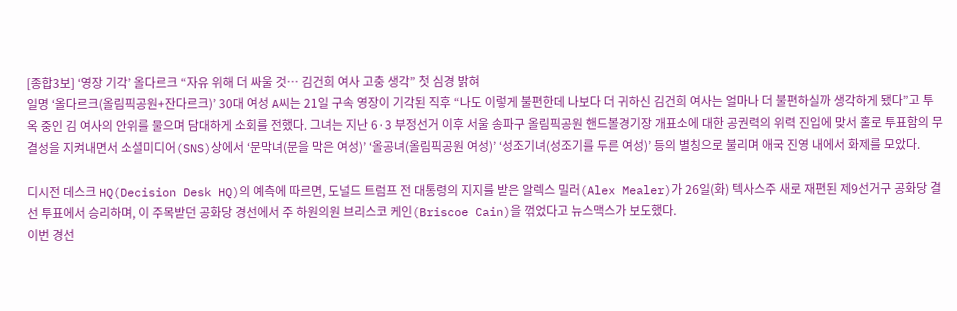[종합3보] ‘영장 기각’ 올다르크 “자유 위해 더 싸울 것… 김건희 여사 고충 생각” 첫 심경 밝혀
일명 ‘올다르크(올림픽공원+잔다르크)’ 30대 여성 A씨는 21일 구속 영장이 기각된 직후 “나도 이렇게 불편한데 나보다 더 귀하신 김건희 여사는 얼마나 더 불편하실까 생각하게 됐다”고 투옥 중인 김 여사의 안위를 물으며 담대하게 소회를 전했다. 그녀는 지난 6·3 부정선거 이후 서울 송파구 올림픽공원 핸드볼경기장 개표소에 대한 공권력의 위력 진입에 맞서 홀로 투표함의 무결성을 지켜내면서 소셜미디어(SNS)상에서 ‘문막녀(문을 막은 여성)’ ‘올공녀(올림픽공원 여성)’ ‘성조기녀(성조기를 두른 여성)’ 등의 별칭으로 불리며 애국 진영 내에서 화제를 모았다.

디시전 데스크 HQ(Decision Desk HQ)의 예측에 따르면, 도널드 트럼프 전 대통령의 지지를 받은 알렉스 밀러(Alex Mealer)가 26일(화) 텍사스주 새로 재편된 제9선거구 공화당 결선 투표에서 승리하며, 이 주목받던 공화당 경선에서 주 하원의원 브리스코 케인(Briscoe Cain)을 꺾었다고 뉴스맥스가 보도했다.
이번 경선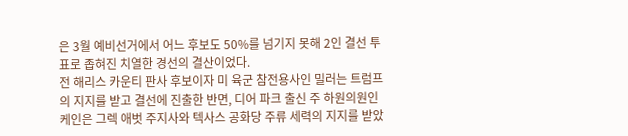은 3월 예비선거에서 어느 후보도 50%를 넘기지 못해 2인 결선 투표로 좁혀진 치열한 경선의 결산이었다.
전 해리스 카운티 판사 후보이자 미 육군 참전용사인 밀러는 트럼프의 지지를 받고 결선에 진출한 반면, 디어 파크 출신 주 하원의원인 케인은 그렉 애벗 주지사와 텍사스 공화당 주류 세력의 지지를 받았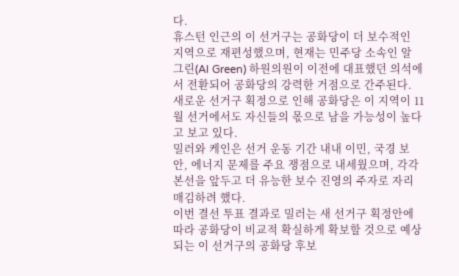다.
휴스턴 인근의 이 선거구는 공화당이 더 보수적인 지역으로 재편성했으며, 현재는 민주당 소속인 알 그린(Al Green) 하원의원이 이전에 대표했던 의석에서 전환되어 공화당의 강력한 거점으로 간주된다.
새로운 선거구 획정으로 인해 공화당은 이 지역이 11월 선거에서도 자신들의 몫으로 남을 가능성이 높다고 보고 있다.
밀러와 케인은 선거 운동 기간 내내 이민, 국경 보안, 에너지 문제를 주요 쟁점으로 내세웠으며, 각각 본선을 앞두고 더 유능한 보수 진영의 주자로 자리매김하려 했다.
이번 결선 투표 결과로 밀러는 새 선거구 획정안에 따라 공화당이 비교적 확실하게 확보할 것으로 예상되는 이 선거구의 공화당 후보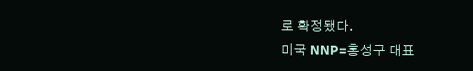로 확정됐다.
미국 NNP=홍성구 대표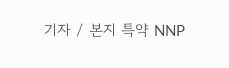기자 / 본지 특약 NNP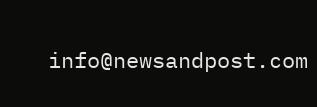info@newsandpost.com